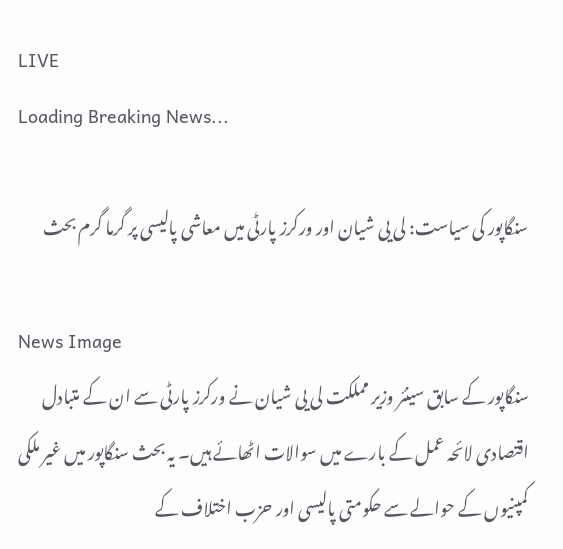LIVE
Loading Breaking News...

سنگاپور کی سیاست: لی یی شیان اور ورکرز پارٹی میں معاشی پالیسی پر گرما گرم بحث

News Image
سنگاپور کے سابق سینئر وزیر مملکت لی یی شیان نے ورکرز پارٹی سے ان کے متبادل اقتصادی لائحہ عمل کے بارے میں سوالات اٹھائے ہیں۔ یہ بحث سنگاپور میں غیر ملکی کمپنیوں کے حوالے سے حکومتی پالیسی اور حزب اختلاف کے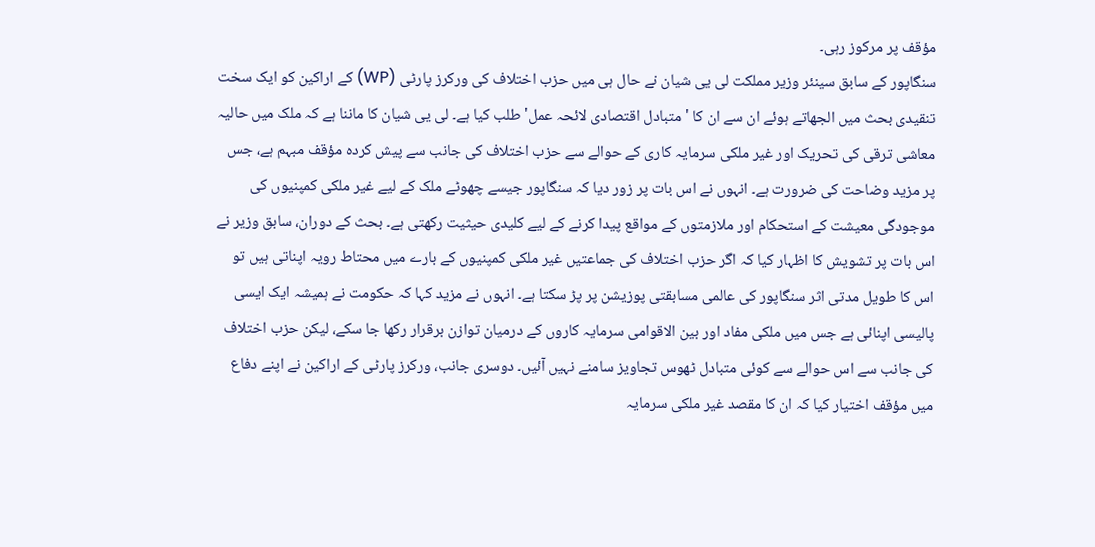مؤقف پر مرکوز رہی۔
سنگاپور کے سابق سینئر وزیر مملکت لی یی شیان نے حال ہی میں حزب اختلاف کی ورکرز پارٹی (WP) کے اراکین کو ایک سخت تنقیدی بحث میں الجھاتے ہوئے ان سے ان کا 'متبادل اقتصادی لائحہ عمل' طلب کیا ہے۔ لی یی شیان کا ماننا ہے کہ ملک میں حالیہ معاشی ترقی کی تحریک اور غیر ملکی سرمایہ کاری کے حوالے سے حزب اختلاف کی جانب سے پیش کردہ مؤقف مبہم ہے، جس پر مزید وضاحت کی ضرورت ہے۔ انہوں نے اس بات پر زور دیا کہ سنگاپور جیسے چھوٹے ملک کے لیے غیر ملکی کمپنیوں کی موجودگی معیشت کے استحکام اور ملازمتوں کے مواقع پیدا کرنے کے لیے کلیدی حیثیت رکھتی ہے۔ بحث کے دوران، سابق وزیر نے اس بات پر تشویش کا اظہار کیا کہ اگر حزب اختلاف کی جماعتیں غیر ملکی کمپنیوں کے بارے میں محتاط رویہ اپناتی ہیں تو اس کا طویل مدتی اثر سنگاپور کی عالمی مسابقتی پوزیشن پر پڑ سکتا ہے۔ انہوں نے مزید کہا کہ حکومت نے ہمیشہ ایک ایسی پالیسی اپنائی ہے جس میں ملکی مفاد اور بین الاقوامی سرمایہ کاروں کے درمیان توازن برقرار رکھا جا سکے، لیکن حزب اختلاف کی جانب سے اس حوالے سے کوئی متبادل ٹھوس تجاویز سامنے نہیں آئیں۔ دوسری جانب، ورکرز پارٹی کے اراکین نے اپنے دفاع میں مؤقف اختیار کیا کہ ان کا مقصد غیر ملکی سرمایہ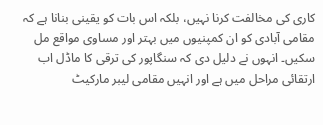کاری کی مخالفت کرنا نہیں، بلکہ اس بات کو یقینی بنانا ہے کہ مقامی آبادی کو ان کمپنیوں میں بہتر اور مساوی مواقع مل سکیں۔ انہوں نے دلیل دی کہ سنگاپور کی ترقی کا ماڈل اب ارتقائی مراحل میں ہے اور انہیں مقامی لیبر مارکیٹ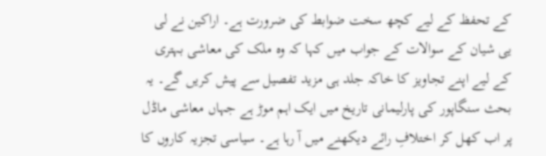کے تحفظ کے لیے کچھ سخت ضوابط کی ضرورت ہے۔ اراکین نے لی یی شیان کے سوالات کے جواب میں کہا کہ وہ ملک کی معاشی بہتری کے لیے اپنے تجاویز کا خاکہ جلد ہی مزید تفصیل سے پیش کریں گے۔ یہ بحث سنگاپور کی پارلیمانی تاریخ میں ایک اہم موڑ ہے جہاں معاشی ماڈل پر اب کھل کر اختلافِ رائے دیکھنے میں آ رہا ہے۔ سیاسی تجزیہ کاروں کا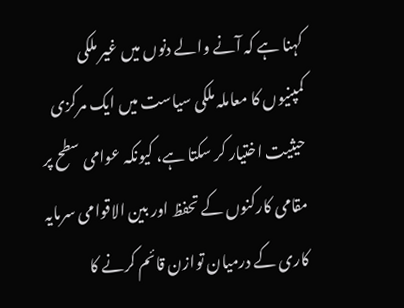کہنا ہے کہ آنے والے دنوں میں غیر ملکی کمپنیوں کا معاملہ ملکی سیاست میں ایک مرکزی حیثیت اختیار کر سکتا ہے، کیونکہ عوامی سطح پر مقامی کارکنوں کے تحفظ اور بین الاقوامی سرمایہ کاری کے درمیان توازن قائم کرنے کا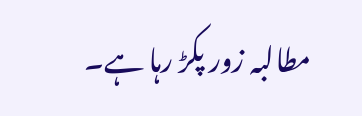مطالبہ زور پکڑ رہا ہے۔